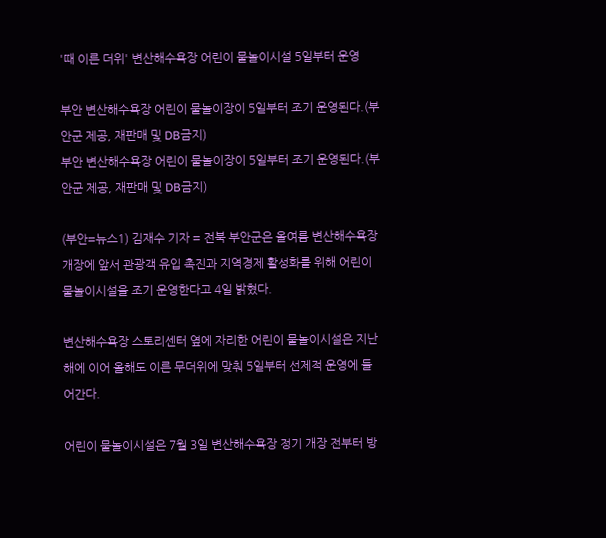'때 이른 더위' 변산해수욕장 어린이 물놀이시설 5일부터 운영

부안 변산해수욕장 어린이 물놀이장이 5일부터 조기 운영된다.(부안군 제공, 재판매 및 DB금지)
부안 변산해수욕장 어린이 물놀이장이 5일부터 조기 운영된다.(부안군 제공, 재판매 및 DB금지)

(부안=뉴스1) 김재수 기자 = 전북 부안군은 올여름 변산해수욕장 개장에 앞서 관광객 유입 촉진과 지역경제 활성화를 위해 어린이 물놀이시설을 조기 운영한다고 4일 밝혔다.

변산해수욕장 스토리센터 옆에 자리한 어린이 물놀이시설은 지난해에 이어 올해도 이른 무더위에 맞춰 5일부터 선제적 운영에 들어간다.

어린이 물놀이시설은 7월 3일 변산해수욕장 정기 개장 전부터 방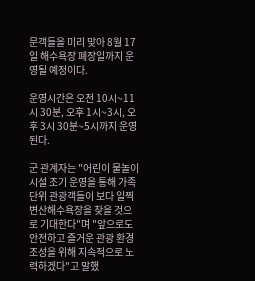문객들을 미리 맞아 8월 17일 해수욕장 폐장일까지 운영될 예정이다.

운영시간은 오전 10시~11시 30분, 오후 1시~3시, 오후 3시 30분~5시까지 운영된다.

군 관계자는 "어린이 물놀이시설 조기 운영을 통해 가족 단위 관광객들이 보다 일찍 변산해수욕장을 찾을 것으로 기대한다"며 "앞으로도 안전하고 즐거운 관광 환경 조성을 위해 지속적으로 노력하겠다"고 말했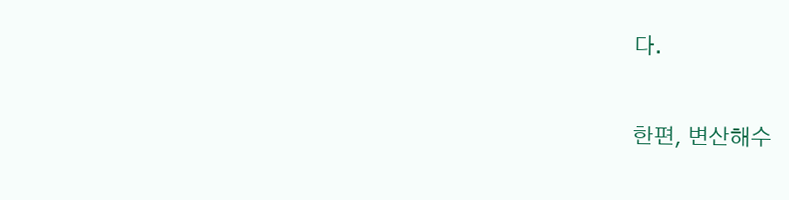다.

한편, 변산해수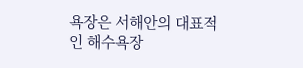욕장은 서해안의 대표적인 해수욕장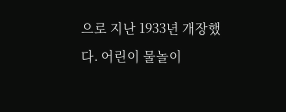으로 지난 1933년 개장했다. 어린이 물놀이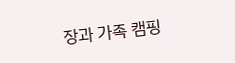장과 가족 캠핑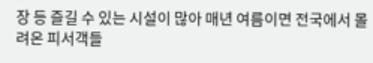장 등 즐길 수 있는 시설이 많아 매년 여름이면 전국에서 몰려온 피서객들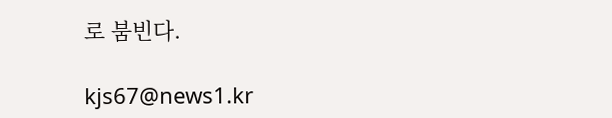로 붐빈다.

kjs67@news1.kr